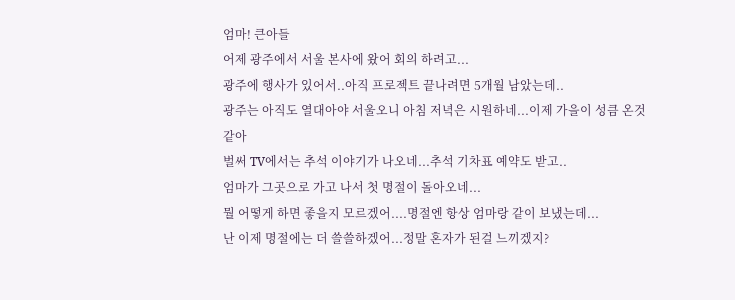엄마! 큰아들
어제 광주에서 서울 본사에 왔어 회의 하려고...
광주에 행사가 있어서..아직 프로젝트 끝나려면 5개월 남았는데..
광주는 아직도 열대아야 서울오니 아침 저녁은 시원하네...이제 가을이 성큼 온것 같아
벌써 TV에서는 추석 이야기가 나오네...추석 기차표 예약도 받고..
엄마가 그곳으로 가고 나서 첫 명절이 돌아오네...
뭘 어떻게 하면 좋을지 모르겠어....명절엔 항상 엄마랑 같이 보냈는데...
난 이제 명절에는 더 쓸쓸하겠어...정말 혼자가 된걸 느끼겠지?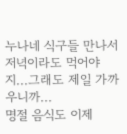누나네 식구들 만나서 저녁이라도 먹어야지...그래도 제일 가까우니까...
명절 음식도 이제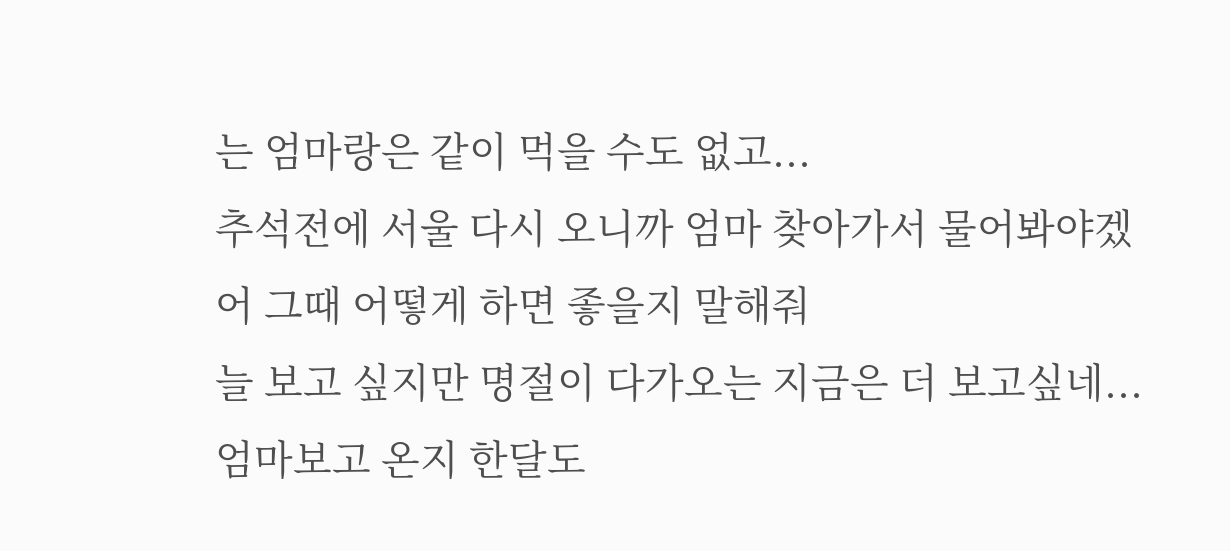는 엄마랑은 같이 먹을 수도 없고...
추석전에 서울 다시 오니까 엄마 찾아가서 물어봐야겠어 그때 어떻게 하면 좋을지 말해줘
늘 보고 싶지만 명절이 다가오는 지금은 더 보고싶네...
엄마보고 온지 한달도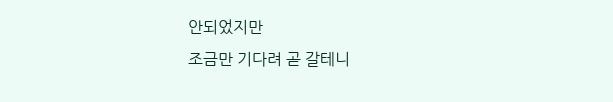안되었지만
조금만 기다려 곧 갈테니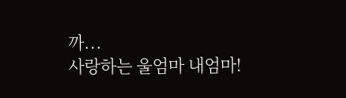까...
사랑하는 울엄마 내엄마!